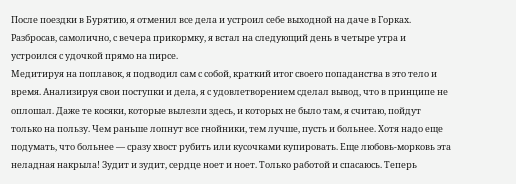После поездки в Бурятию, я отменил все дела и устроил себе выходной на даче в Горках. Разбросав, самолично, с вечера прикормку, я встал на следующий день в четыре утра и устроился с удочкой прямо на пирсе.
Медитируя на поплавок, я подводил сам с собой, краткий итог своего попаданства в это тело и время. Анализируя свои поступки и дела, я с удовлетворением сделал вывод, что в принципе не оплошал. Даже те косяки, которые вылезли здесь, и которых не было там, я считаю, пойдут только на пользу. Чем раньше лопнут все гнойники, тем лучше, пусть и больнее. Хотя надо еще подумать, что больнее — сразу хвост рубить или кусочками купировать. Еще любовь-морковь эта неладная накрыла! Зудит и зудит, сердце ноет и ноет. Только работой и спасаюсь. Теперь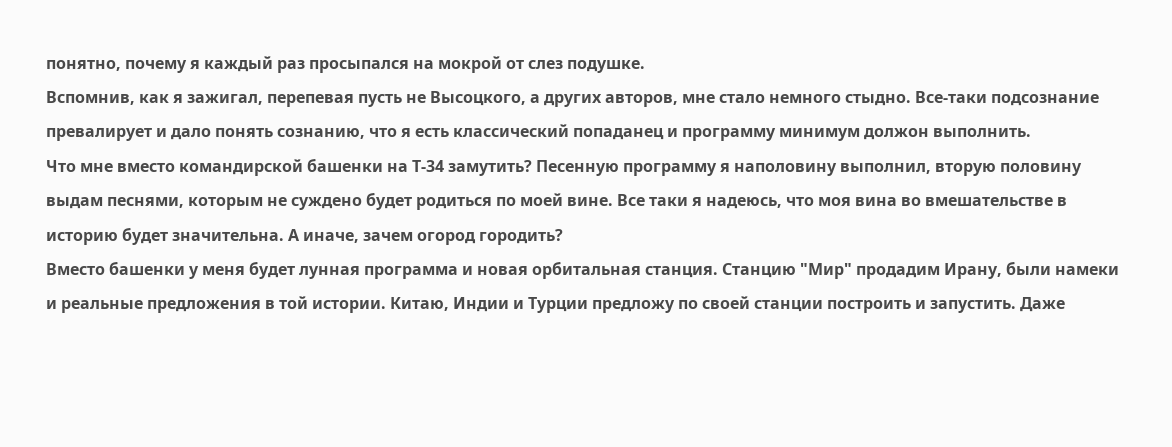понятно, почему я каждый раз просыпался на мокрой от слез подушке.
Вспомнив, как я зажигал, перепевая пусть не Высоцкого, а других авторов, мне стало немного стыдно. Все-таки подсознание превалирует и дало понять сознанию, что я есть классический попаданец и программу минимум должон выполнить.
Что мне вместо командирской башенки на Т-34 замутить? Песенную программу я наполовину выполнил, вторую половину выдам песнями, которым не суждено будет родиться по моей вине. Все таки я надеюсь, что моя вина во вмешательстве в историю будет значительна. А иначе, зачем огород городить?
Вместо башенки у меня будет лунная программа и новая орбитальная станция. Станцию "Мир" продадим Ирану, были намеки и реальные предложения в той истории. Китаю, Индии и Турции предложу по своей станции построить и запустить. Даже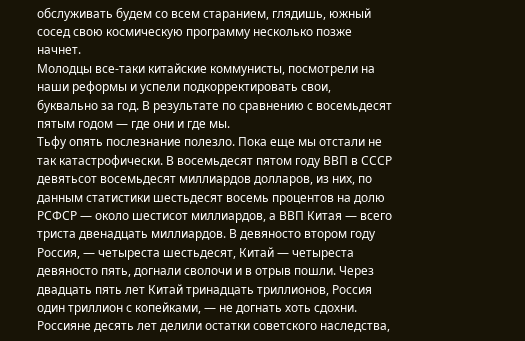обслуживать будем со всем старанием, глядишь, южный сосед свою космическую программу несколько позже начнет.
Молодцы все-таки китайские коммунисты, посмотрели на наши реформы и успели подкорректировать свои, буквально за год. В результате по сравнению с восемьдесят пятым годом — где они и где мы.
Тьфу опять послезнание полезло. Пока еще мы отстали не так катастрофически. В восемьдесят пятом году ВВП в СССР девятьсот восемьдесят миллиардов долларов, из них, по данным статистики шестьдесят восемь процентов на долю РСФСР — около шестисот миллиардов, а ВВП Китая — всего триста двенадцать миллиардов. В девяносто втором году Россия, — четыреста шестьдесят, Китай — четыреста девяносто пять, догнали сволочи и в отрыв пошли. Через двадцать пять лет Китай тринадцать триллионов, Россия один триллион с копейками, — не догнать хоть сдохни.
Россияне десять лет делили остатки советского наследства,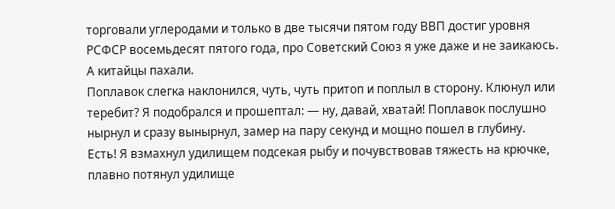торговали углеродами и только в две тысячи пятом году ВВП достиг уровня РСФСР восемьдесят пятого года, про Советский Союз я уже даже и не заикаюсь.
А китайцы пахали.
Поплавок слегка наклонился, чуть, чуть притоп и поплыл в сторону. Клюнул или теребит? Я подобрался и прошептал: — ну, давай, хватай! Поплавок послушно нырнул и сразу вынырнул, замер на пару секунд и мощно пошел в глубину.
Есть! Я взмахнул удилищем подсекая рыбу и почувствовав тяжесть на крючке, плавно потянул удилище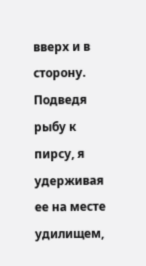вверх и в сторону. Подведя рыбу к пирсу, я удерживая ее на месте удилищем,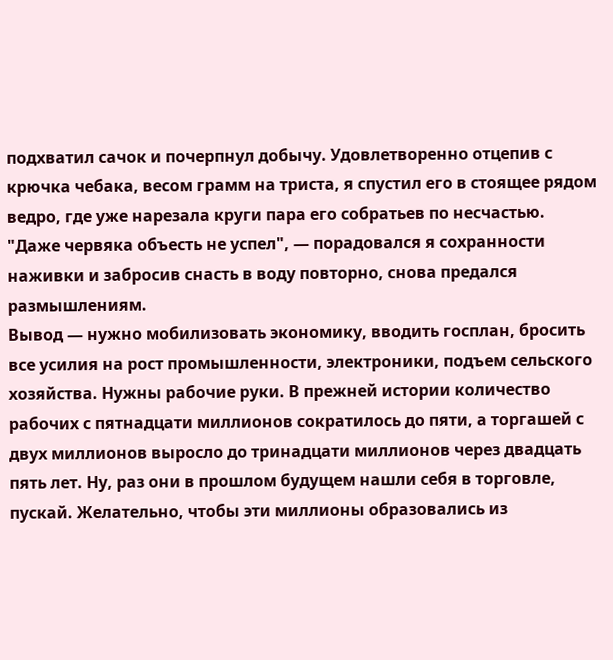подхватил сачок и почерпнул добычу. Удовлетворенно отцепив с крючка чебака, весом грамм на триста, я спустил его в стоящее рядом ведро, где уже нарезала круги пара его собратьев по несчастью.
"Даже червяка объесть не успел", — порадовался я сохранности наживки и забросив снасть в воду повторно, снова предался размышлениям.
Вывод — нужно мобилизовать экономику, вводить госплан, бросить все усилия на рост промышленности, электроники, подъем сельского хозяйства. Нужны рабочие руки. В прежней истории количество рабочих с пятнадцати миллионов сократилось до пяти, а торгашей с двух миллионов выросло до тринадцати миллионов через двадцать пять лет. Ну, раз они в прошлом будущем нашли себя в торговле, пускай. Желательно, чтобы эти миллионы образовались из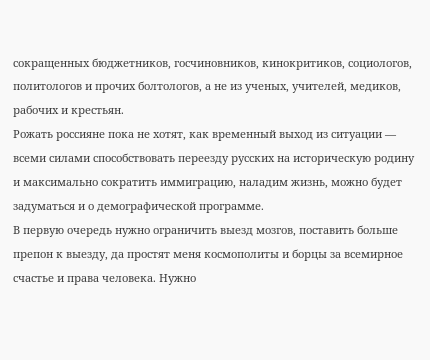сокращенных бюджетников, госчиновников, кинокритиков, социологов, политологов и прочих болтологов, а не из ученых, учителей, медиков, рабочих и крестьян.
Рожать россияне пока не хотят, как временный выход из ситуации — всеми силами способствовать переезду русских на историческую родину и максимально сократить иммиграцию, наладим жизнь, можно будет задуматься и о демографической программе.
В первую очередь нужно ограничить выезд мозгов, поставить больше препон к выезду, да простят меня космополиты и борцы за всемирное счастье и права человека. Нужно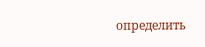определить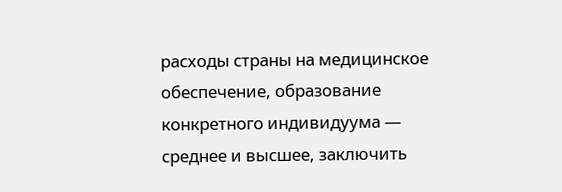расходы страны на медицинское обеспечение, образование конкретного индивидуума — среднее и высшее, заключить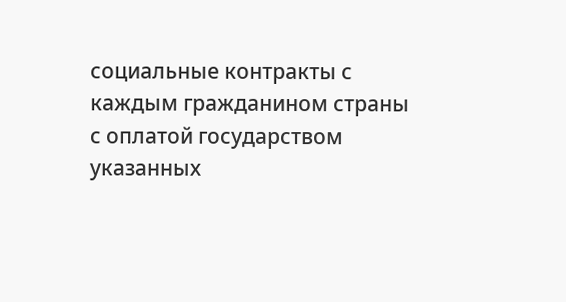социальные контракты с каждым гражданином страны с оплатой государством указанных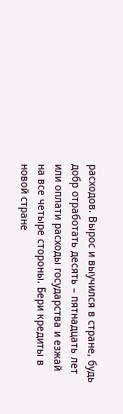расходов. Вырос и выучился в стране, будь добр отработать десять – пятнадцать лет или оплати расходы государства и езжай на все четыре стороны. Бери кредиты в новой стране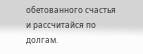обетованного счастья и рассчитайся по долгам.